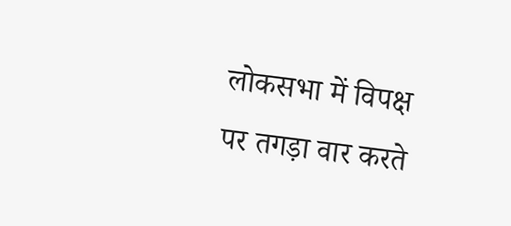लोकसभा में विपक्ष पर तगड़ा वार करते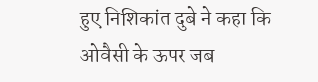हुए निशिकांत दुबे ने कहा कि ओवैसी के ऊपर जब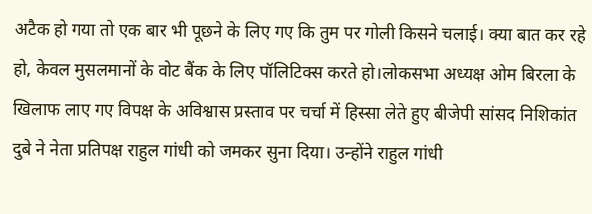अटैक हो गया तो एक बार भी पूछने के लिए गए कि तुम पर गोली किसने चलाई। क्या बात कर रहे हो, केवल मुसलमानों के वोट बैंक के लिए पॉलिटिक्स करते हो।लोकसभा अध्यक्ष ओम बिरला के खिलाफ लाए गए विपक्ष के अविश्वास प्रस्ताव पर चर्चा में हिस्सा लेते हुए बीजेपी सांसद निशिकांत दुबे ने नेता प्रतिपक्ष राहुल गांधी को जमकर सुना दिया। उन्होंने राहुल गांधी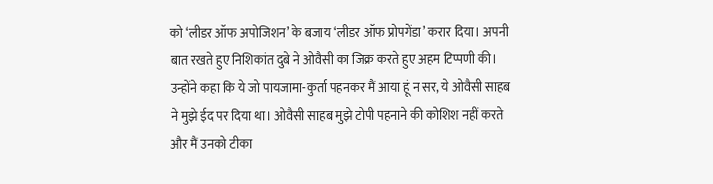को ‘लीडर ऑफ अपोजिशन’ के बजाय ‘लीडर ऑफ प्रोपगेंडा’ करार दिया। अपनी बात रखते हुए निशिकांत दुबे ने ओवैसी का जिक्र करते हुए अहम टिप्पणी की। उन्होंने कहा कि ये जो पायजामा-कुर्ता पहनकर मैं आया हूं न सर, ये ओवैसी साहब ने मुझे ईद पर दिया था। ओवैसी साहब मुझे टोपी पहनाने की कोशिश नहीं करते और मैं उनको टीका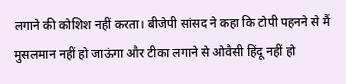लगाने की कोशिश नहीं करता। बीजेपी सांसद ने कहा कि टोपी पहनने से मैं मुसलमान नहीं हो जाऊंगा और टीका लगाने से ओवैसी हिंदू नहीं हो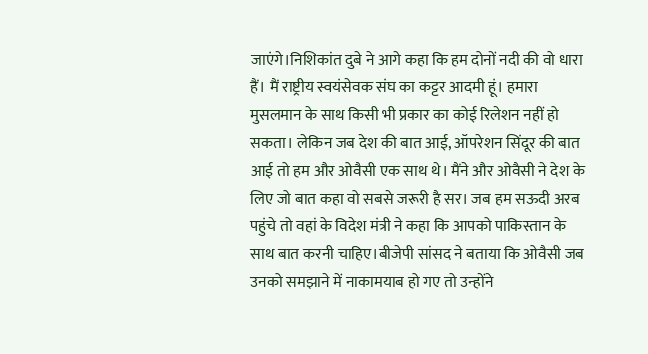जाएंगे।निशिकांत दुबे ने आगे कहा कि हम दोनों नदी की वो धारा हैं। मैं राष्ट्रीय स्वयंसेवक संघ का कट्टर आदमी हूं। हमारा मुसलमान के साथ किसी भी प्रकार का कोई रिलेशन नहीं हो सकता। लेकिन जब देश की बात आई, ऑपरेशन सिंदूर की बात आई तो हम और ओवैसी एक साथ थे। मैंने और ओवैसी ने देश के लिए जो बात कहा वो सबसे जरूरी है सर। जब हम सऊदी अरब पहुंचे तो वहां के विदेश मंत्री ने कहा कि आपको पाकिस्तान के साथ बात करनी चाहिए।बीजेपी सांसद ने बताया कि ओवैसी जब उनको समझाने में नाकामयाब हो गए तो उन्होंने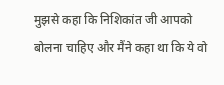मुझसे कहा कि निशिकांत जी आपको बोलना चाहिए और मैंने कहा था कि ये वो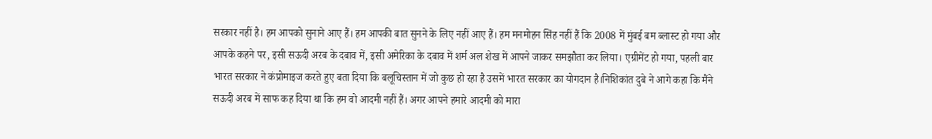सरकार नहीं है। हम आपको सुनाने आए हैं। हम आपकी बात सुनने के लिए नहीं आए हैं। हम मनमोहन सिंह नहीं हैं कि 2008 में मुंबई बम ब्लास्ट हो गया और आपके कहने पर, इसी सऊदी अरब के दबाव में, इसी अमेरिका के दबाव में शर्म अल शेख में आपने जाकर समझौता कर लिया। एग्रीमेंट हो गया, पहली बार भारत सरकार ने कंप्रोमाइज करते हुए बता दिया कि बलूचिस्तान में जो कुछ हो रहा है उसमें भारत सरकार का योगदान है।निशिकांत दुबे ने आगे कहा कि मैंने सऊदी अरब में साफ कह दिया था कि हम वो आदमी नहीं हैं। अगर आपने हमारे आदमी को मारा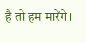है तो हम मारेंगे।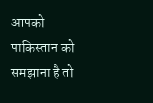आपको पाकिस्तान को समझाना है तो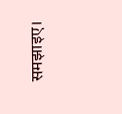समझाइए।